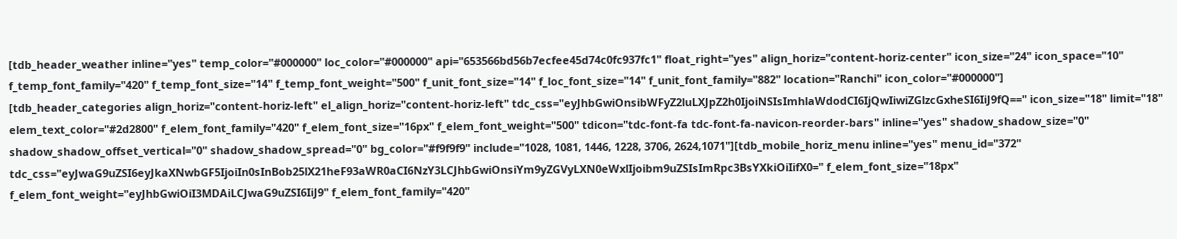[tdb_header_weather inline="yes" temp_color="#000000" loc_color="#000000" api="653566bd56b7ecfee45d74c0fc937fc1" float_right="yes" align_horiz="content-horiz-center" icon_size="24" icon_space="10" f_temp_font_family="420" f_temp_font_size="14" f_temp_font_weight="500" f_unit_font_size="14" f_loc_font_size="14" f_unit_font_family="882" location="Ranchi" icon_color="#000000"]
[tdb_header_categories align_horiz="content-horiz-left" el_align_horiz="content-horiz-left" tdc_css="eyJhbGwiOnsibWFyZ2luLXJpZ2h0IjoiNSIsImhlaWdodCI6IjQwIiwiZGlzcGxheSI6IiJ9fQ==" icon_size="18" limit="18" elem_text_color="#2d2800" f_elem_font_family="420" f_elem_font_size="16px" f_elem_font_weight="500" tdicon="tdc-font-fa tdc-font-fa-navicon-reorder-bars" inline="yes" shadow_shadow_size="0" shadow_shadow_offset_vertical="0" shadow_shadow_spread="0" bg_color="#f9f9f9" include="1028, 1081, 1446, 1228, 3706, 2624,1071"][tdb_mobile_horiz_menu inline="yes" menu_id="372" tdc_css="eyJwaG9uZSI6eyJkaXNwbGF5IjoiIn0sInBob25lX21heF93aWR0aCI6NzY3LCJhbGwiOnsiYm9yZGVyLXN0eWxlIjoibm9uZSIsImRpc3BsYXkiOiIifX0=" f_elem_font_size="18px" f_elem_font_weight="eyJhbGwiOiI3MDAiLCJwaG9uZSI6IiJ9" f_elem_font_family="420"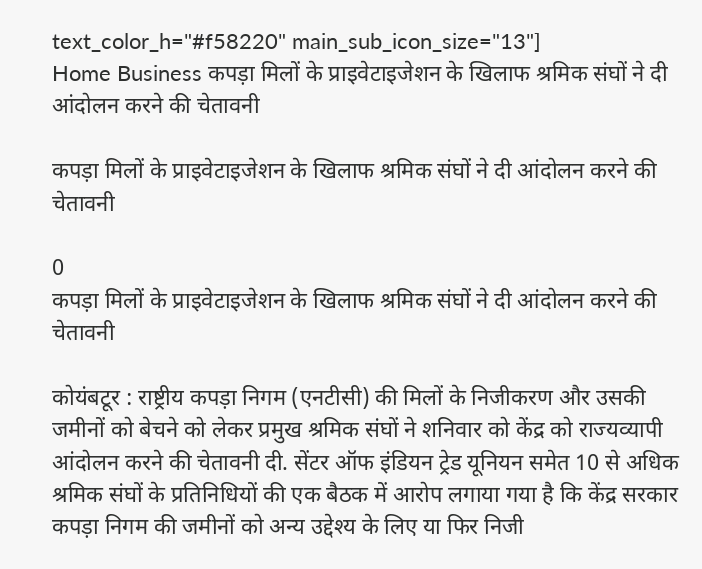text_color_h="#f58220" main_sub_icon_size="13"]
Home Business कपड़ा मिलों के प्राइवेटाइजेशन के खिलाफ श्रमिक संघों ने दी आंदोलन करने की चेतावनी

कपड़ा मिलों के प्राइवेटाइजेशन के खिलाफ श्रमिक संघों ने दी आंदोलन करने की चेतावनी

0
कपड़ा मिलों के प्राइवेटाइजेशन के खिलाफ श्रमिक संघों ने दी आंदोलन करने की चेतावनी

कोयंबटूर : राष्ट्रीय कपड़ा निगम (एनटीसी) की मिलों के निजीकरण और उसकी जमीनों को बेचने को लेकर प्रमुख श्रमिक संघों ने शनिवार को केंद्र को राज्यव्यापी आंदोलन करने की चेतावनी दी. सेंटर ऑफ इंडियन ट्रेड यूनियन समेत 10 से अधिक श्रमिक संघों के प्रतिनिधियों की एक बैठक में आरोप लगाया गया है कि केंद्र सरकार कपड़ा निगम की जमीनों को अन्य उद्देश्य के लिए या फिर निजी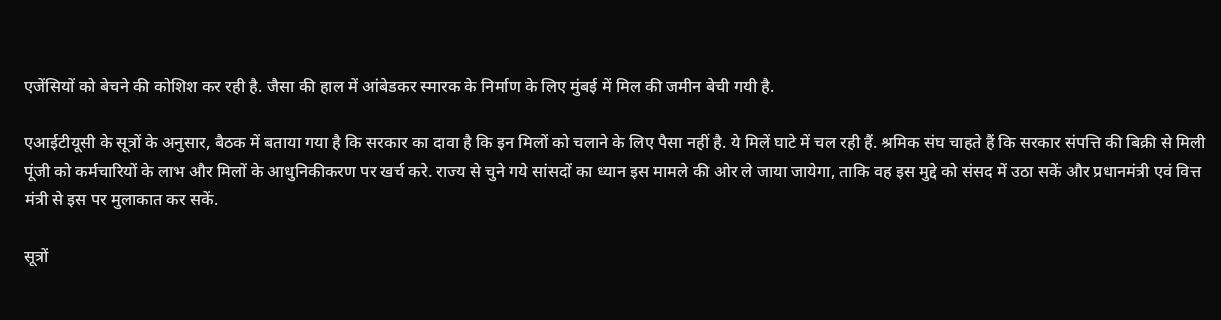एजेंसियों को बेचने की कोशिश कर रही है. जैसा की हाल में आंबेडकर स्मारक के निर्माण के लिए मुंबई में मिल की जमीन बेची गयी है.

एआईटीयूसी के सूत्रों के अनुसार, बैठक में बताया गया है कि सरकार का दावा है कि इन मिलों को चलाने के लिए पैसा नहीं है. ये मिलें घाटे में चल रही हैं. श्रमिक संघ चाहते हैं कि सरकार संपत्ति की बिक्री से मिली पूंजी को कर्मचारियों के लाभ और मिलों के आधुनिकीकरण पर खर्च करे. राज्य से चुने गये सांसदों का ध्यान इस मामले की ओर ले जाया जायेगा, ताकि वह इस मुद्दे को संसद में उठा सकें और प्रधानमंत्री एवं वित्त मंत्री से इस पर मुलाकात कर सकें.

सूत्रों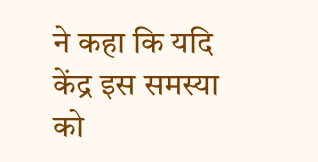ने कहा कि यदि केंद्र इस समस्या को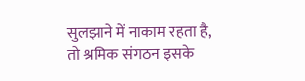सुलझाने में नाकाम रहता है, तो श्रमिक संगठन इसके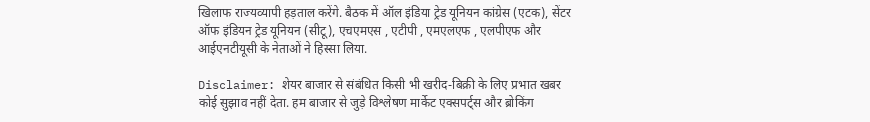खिलाफ राज्यव्यापी हड़ताल करेंगे. बैठक में ऑल इंडिया ट्रेड यूनियन कांग्रेस (एटक), सेंटर ऑफ इंडियन ट्रेड यूनियन (सीटू), एचएमएस , एटीपी , एमएलएफ , एलपीएफ और आईएनटीयूसी के नेताओं ने हिस्सा लिया.

Disclaimer: शेयर बाजार से संबंधित किसी भी खरीद-बिक्री के लिए प्रभात खबर कोई सुझाव नहीं देता. हम बाजार से जुड़े विश्लेषण मार्केट एक्सपर्ट्स और ब्रोकिंग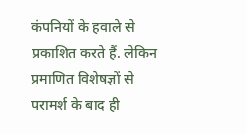कंपनियों के हवाले से प्रकाशित करते हैं. लेकिन प्रमाणित विशेषज्ञों से परामर्श के बाद ही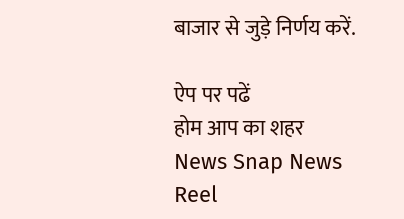बाजार से जुड़े निर्णय करें.

ऐप पर पढें
होम आप का शहर
News Snap News Reel